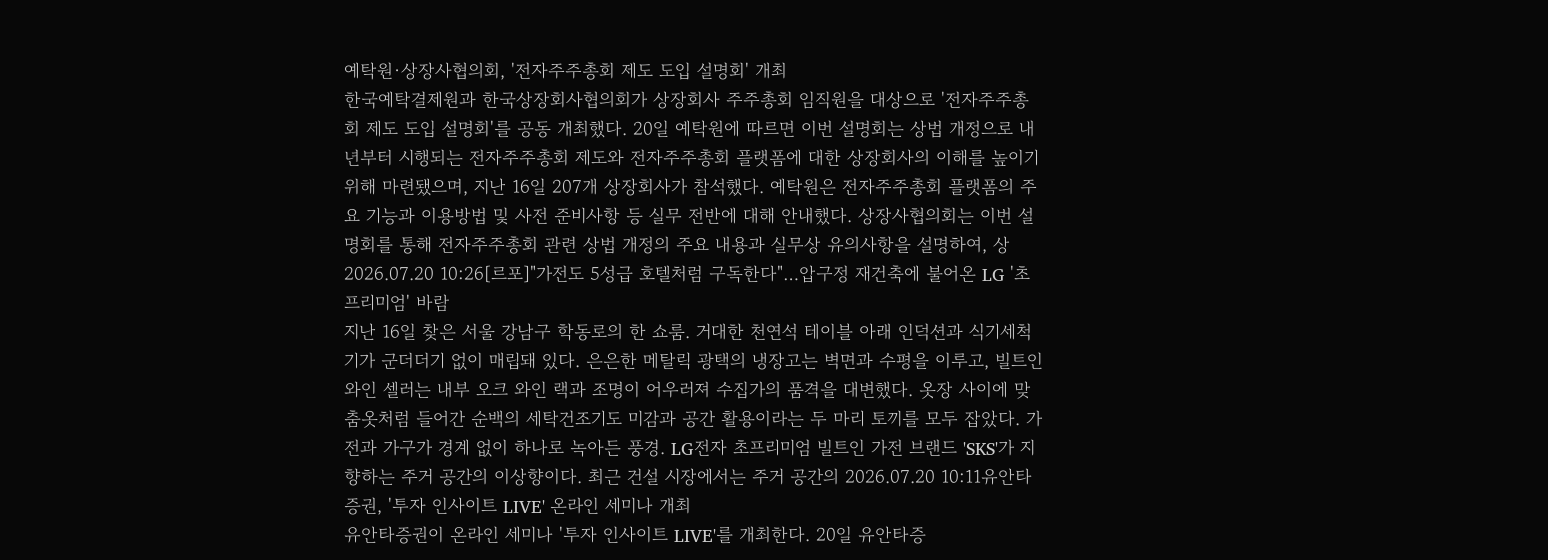예탁원·상장사협의회, '전자주주총회 제도 도입 설명회' 개최
한국예탁결제원과 한국상장회사협의회가 상장회사 주주총회 임직원을 대상으로 '전자주주총회 제도 도입 설명회'를 공동 개최했다. 20일 예탁원에 따르면 이번 설명회는 상법 개정으로 내년부터 시행되는 전자주주총회 제도와 전자주주총회 플랫폼에 대한 상장회사의 이해를 높이기 위해 마련됐으며, 지난 16일 207개 상장회사가 참석했다. 예탁원은 전자주주총회 플랫폼의 주요 기능과 이용방법 및 사전 준비사항 등 실무 전반에 대해 안내했다. 상장사협의회는 이번 설명회를 통해 전자주주총회 관련 상법 개정의 주요 내용과 실무상 유의사항을 설명하여, 상 2026.07.20 10:26[르포]"가전도 5성급 호텔처럼 구독한다"…압구정 재건축에 불어온 LG '초프리미엄' 바람
지난 16일 찾은 서울 강남구 학동로의 한 쇼룸. 거대한 천연석 테이블 아래 인덕션과 식기세척기가 군더더기 없이 매립돼 있다. 은은한 메탈릭 광택의 냉장고는 벽면과 수평을 이루고, 빌트인 와인 셀러는 내부 오크 와인 랙과 조명이 어우러져 수집가의 품격을 대변했다. 옷장 사이에 맞춤옷처럼 들어간 순백의 세탁건조기도 미감과 공간 활용이라는 두 마리 토끼를 모두 잡았다. 가전과 가구가 경계 없이 하나로 녹아든 풍경. LG전자 초프리미엄 빌트인 가전 브랜드 'SKS'가 지향하는 주거 공간의 이상향이다. 최근 건설 시장에서는 주거 공간의 2026.07.20 10:11유안타증권, '투자 인사이트 LIVE' 온라인 세미나 개최
유안타증권이 온라인 세미나 '투자 인사이트 LIVE'를 개최한다. 20일 유안타증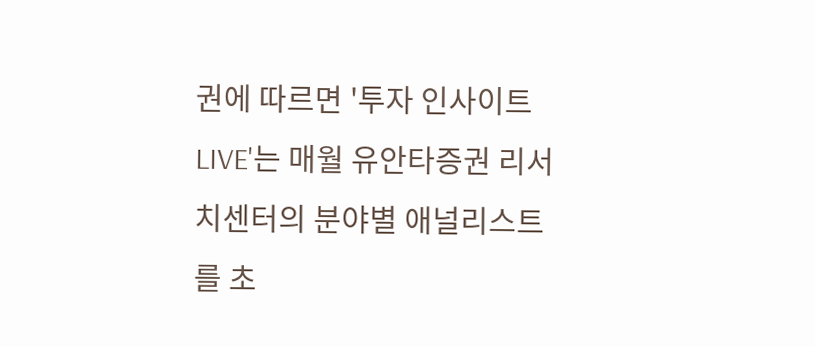권에 따르면 '투자 인사이트 LIVE'는 매월 유안타증권 리서치센터의 분야별 애널리스트를 초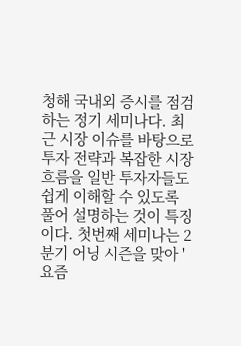청해 국내외 증시를 점검하는 정기 세미나다. 최근 시장 이슈를 바탕으로 투자 전략과 복잡한 시장 흐름을 일반 투자자들도 쉽게 이해할 수 있도록 풀어 설명하는 것이 특징이다. 첫번째 세미나는 2분기 어닝 시즌을 맞아 '요즘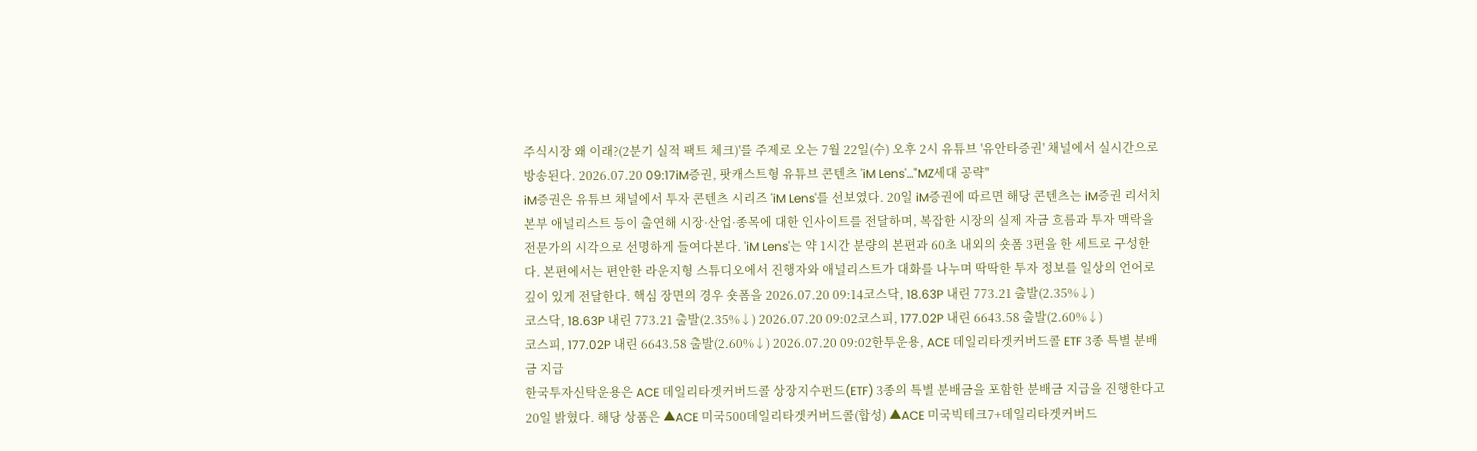주식시장 왜 이래?(2분기 실적 팩트 체크)'를 주제로 오는 7월 22일(수) 오후 2시 유튜브 '유안타증권' 채널에서 실시간으로 방송된다. 2026.07.20 09:17iM증권, 팟캐스트형 유튜브 콘텐츠 'iM Lens'…"MZ세대 공략"
iM증권은 유튜브 채널에서 투자 콘텐츠 시리즈 'iM Lens'를 선보였다. 20일 iM증권에 따르면 해당 콘텐츠는 iM증권 리서치본부 애널리스트 등이 출연해 시장·산업·종목에 대한 인사이트를 전달하며, 복잡한 시장의 실제 자금 흐름과 투자 맥락을 전문가의 시각으로 선명하게 들여다본다. 'iM Lens'는 약 1시간 분량의 본편과 60초 내외의 숏폼 3편을 한 세트로 구성한다. 본편에서는 편안한 라운지형 스튜디오에서 진행자와 애널리스트가 대화를 나누며 딱딱한 투자 정보를 일상의 언어로 깊이 있게 전달한다. 핵심 장면의 경우 숏폼을 2026.07.20 09:14코스닥, 18.63P 내린 773.21 출발(2.35%↓)
코스닥, 18.63P 내린 773.21 출발(2.35%↓) 2026.07.20 09:02코스피, 177.02P 내린 6643.58 출발(2.60%↓)
코스피, 177.02P 내린 6643.58 출발(2.60%↓) 2026.07.20 09:02한투운용, ACE 데일리타겟커버드콜 ETF 3종 특별 분배금 지급
한국투자신탁운용은 ACE 데일리타겟커버드콜 상장지수펀드(ETF) 3종의 특별 분배금을 포함한 분배금 지급을 진행한다고 20일 밝혔다. 해당 상품은 ▲ACE 미국500데일리타겟커버드콜(합성) ▲ACE 미국빅테크7+데일리타겟커버드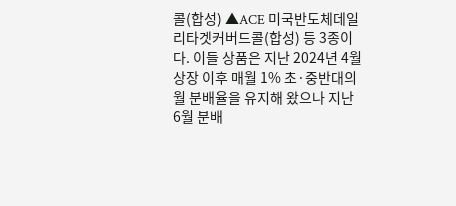콜(합성) ▲ACE 미국반도체데일리타겟커버드콜(합성) 등 3종이다. 이들 상품은 지난 2024년 4월 상장 이후 매월 1% 초·중반대의 월 분배율을 유지해 왔으나 지난 6월 분배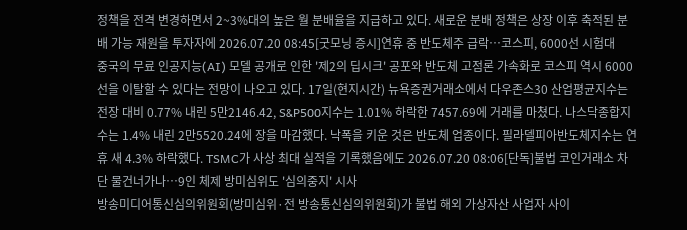정책을 전격 변경하면서 2~3%대의 높은 월 분배율을 지급하고 있다. 새로운 분배 정책은 상장 이후 축적된 분배 가능 재원을 투자자에 2026.07.20 08:45[굿모닝 증시]연휴 중 반도체주 급락…코스피, 6000선 시험대
중국의 무료 인공지능(AI) 모델 공개로 인한 '제2의 딥시크' 공포와 반도체 고점론 가속화로 코스피 역시 6000선을 이탈할 수 있다는 전망이 나오고 있다. 17일(현지시간) 뉴욕증권거래소에서 다우존스30 산업평균지수는 전장 대비 0.77% 내린 5만2146.42, S&P500지수는 1.01% 하락한 7457.69에 거래를 마쳤다. 나스닥종합지수는 1.4% 내린 2만5520.24에 장을 마감했다. 낙폭을 키운 것은 반도체 업종이다. 필라델피아반도체지수는 연휴 새 4.3% 하락했다. TSMC가 사상 최대 실적을 기록했음에도 2026.07.20 08:06[단독]불법 코인거래소 차단 물건너가나…9인 체제 방미심위도 '심의중지' 시사
방송미디어통신심의위원회(방미심위·전 방송통신심의위원회)가 불법 해외 가상자산 사업자 사이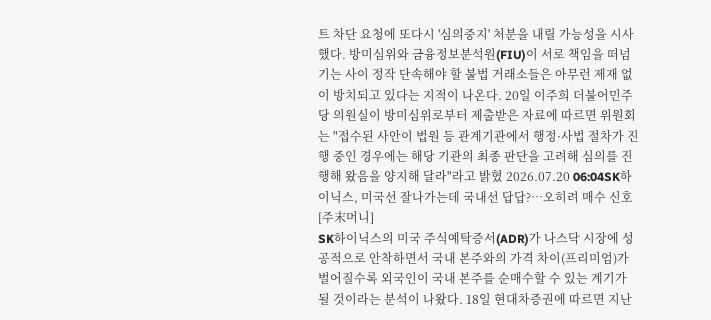트 차단 요청에 또다시 '심의중지' 처분을 내릴 가능성을 시사했다. 방미심위와 금융정보분석원(FIU)이 서로 책임을 떠넘기는 사이 정작 단속해야 할 불법 거래소들은 아무런 제재 없이 방치되고 있다는 지적이 나온다. 20일 이주희 더불어민주당 의원실이 방미심위로부터 제출받은 자료에 따르면 위원회는 "접수된 사안이 법원 등 관계기관에서 행정·사법 절차가 진행 중인 경우에는 해당 기관의 최종 판단을 고려해 심의를 진행해 왔음을 양지해 달라"라고 밝혔 2026.07.20 06:04SK하이닉스, 미국선 잘나가는데 국내선 답답?…오히려 매수 신호[주末머니]
SK하이닉스의 미국 주식예탁증서(ADR)가 나스닥 시장에 성공적으로 안착하면서 국내 본주와의 가격 차이(프리미엄)가 벌어질수록 외국인이 국내 본주를 순매수할 수 있는 계기가 될 것이라는 분석이 나왔다. 18일 현대차증권에 따르면 지난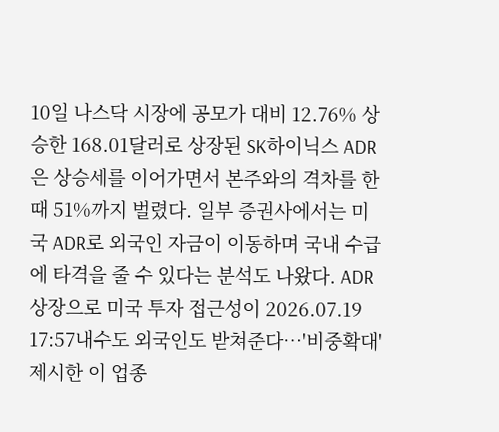10일 나스닥 시장에 공모가 대비 12.76% 상승한 168.01달러로 상장된 SK하이닉스 ADR은 상승세를 이어가면서 본주와의 격차를 한때 51%까지 벌렸다. 일부 증권사에서는 미국 ADR로 외국인 자금이 이동하며 국내 수급에 타격을 줄 수 있다는 분석도 나왔다. ADR 상장으로 미국 투자 접근성이 2026.07.19 17:57내수도 외국인도 받쳐준다…'비중확대' 제시한 이 업종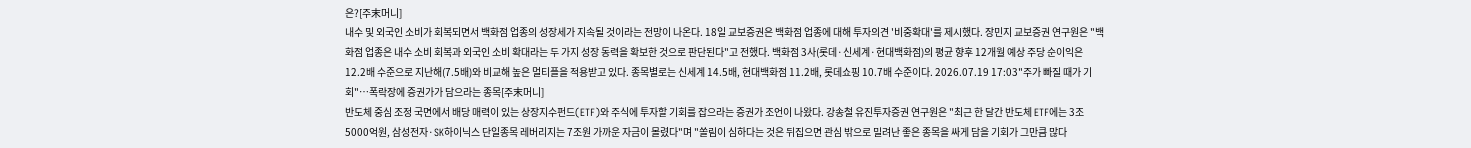은?[주末머니]
내수 및 외국인 소비가 회복되면서 백화점 업종의 성장세가 지속될 것이라는 전망이 나온다. 18일 교보증권은 백화점 업종에 대해 투자의견 '비중확대'를 제시했다. 장민지 교보증권 연구원은 "백화점 업종은 내수 소비 회복과 외국인 소비 확대라는 두 가지 성장 동력을 확보한 것으로 판단된다"고 전했다. 백화점 3사(롯데·신세계·현대백화점)의 평균 향후 12개월 예상 주당 순이익은 12.2배 수준으로 지난해(7.5배)와 비교해 높은 멀티플을 적용받고 있다. 종목별로는 신세계 14.5배, 현대백화점 11.2배, 롯데쇼핑 10.7배 수준이다. 2026.07.19 17:03"주가 빠질 때가 기회"…폭락장에 증권가가 담으라는 종목[주末머니]
반도체 중심 조정 국면에서 배당 매력이 있는 상장지수펀드(ETF)와 주식에 투자할 기회를 잡으라는 증권가 조언이 나왔다. 강송철 유진투자증권 연구원은 "최근 한 달간 반도체 ETF에는 3조5000억원, 삼성전자·SK하이닉스 단일종목 레버리지는 7조원 가까운 자금이 몰렸다"며 "쏠림이 심하다는 것은 뒤집으면 관심 밖으로 밀려난 좋은 종목을 싸게 담을 기회가 그만큼 많다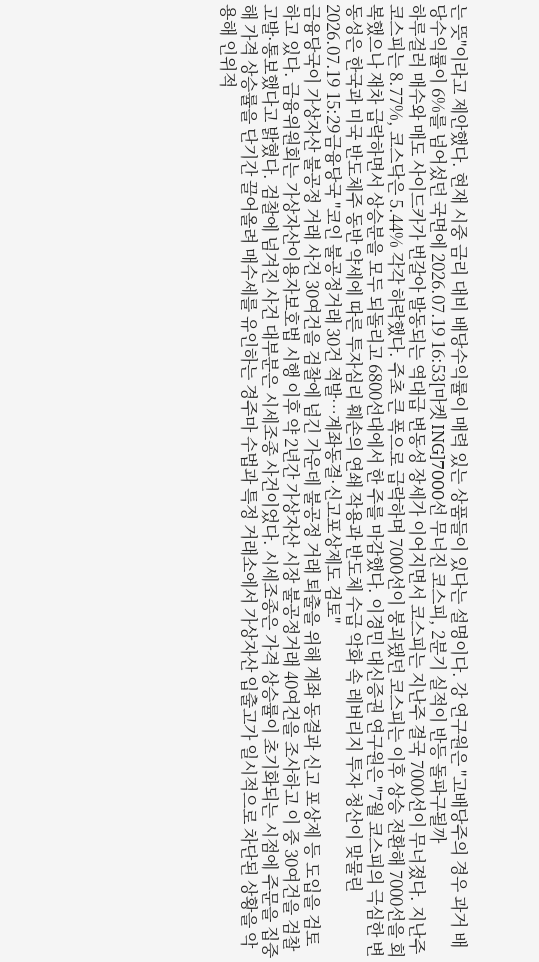는 뜻"이라고 제안했다. 현재 시중 금리 대비 배당수익률이 매력 있는 상품들이 있다는 설명이다. 강 연구원은 "고배당주의 경우 과거 배당수익률이 6%를 넘어섰던 국면에 2026.07.19 16:53[마켓 ING]7000선 무너진 코스피, 2분기 실적이 반등 돌파구될까
하루걸러 매수와 매도 사이드카가 번갈아 발동되는 역대급 변동성 장세가 이어지면서 코스피는 지난주 결국 7000선이 무너졌다. 지난주 코스피는 8.77%, 코스닥은 5.44% 각각 하락했다. 주초 큰 폭으로 급락하며 7000선이 붕괴됐던 코스피는 이후 상승 전환해 7000선을 회복했으나 재차 급락하면서 상승분을 모두 되돌리고 6800선대에서 한 주를 마감했다. 이경민 대신증권 연구원은 "7월 코스피의 극심한 변동성은 한국과 미국 반도체주 동반 약세에 따른 투자심리 훼손의 연쇄 작용과 반도체 수급 악화 속 레버리지 투자 청산이 맞물린 2026.07.19 15:29금융당국 "코인 불공정거래 30건 적발…계좌동결·신고포상제도 검토"
금융당국이 가상자산 불공정 거래 사건 30여건을 검찰에 넘긴 가운데 불공정 거래 퇴출을 위해 계좌 동결과 신고 포상제 등 도입을 검토하고 있다. 금융위원회는 가상자산이용자보호법 시행 이후 약 2년간 가상자산 시장 불공정거래 40여건을 조사하고 이 중 30여건을 검찰 고발·통보했다고 밝혔다. 검찰에 넘겨진 사건 대부분은 시세조종 사건이었다. 시세조종은 가격 상승률이 초기화되는 시점에 주문을 집중해 가격 상승률을 단기간 끌어올려 매수세를 유인하는 경주마 수법과 특정 거래소에서 가상자산 입출고가 일시적으로 차단된 상황을 악용해 인위적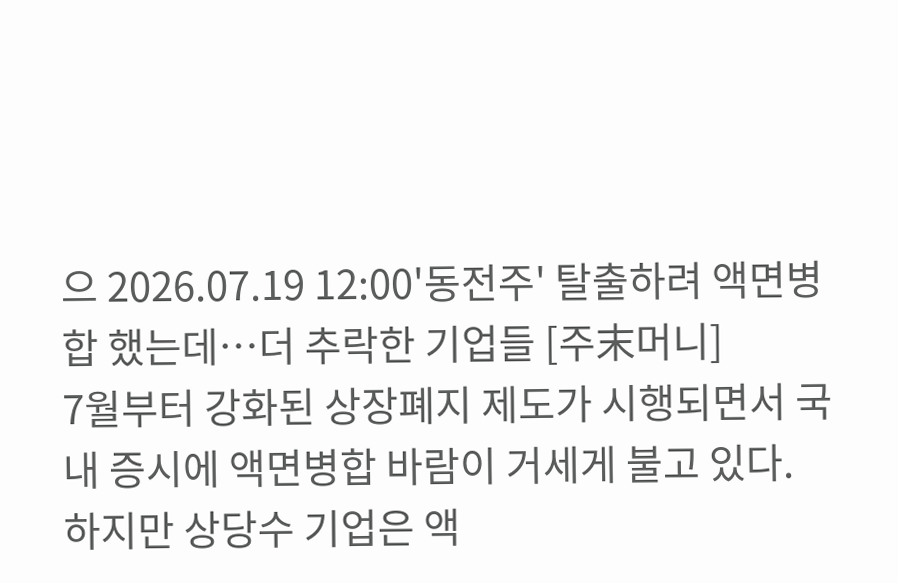으 2026.07.19 12:00'동전주' 탈출하려 액면병합 했는데…더 추락한 기업들 [주末머니]
7월부터 강화된 상장폐지 제도가 시행되면서 국내 증시에 액면병합 바람이 거세게 불고 있다. 하지만 상당수 기업은 액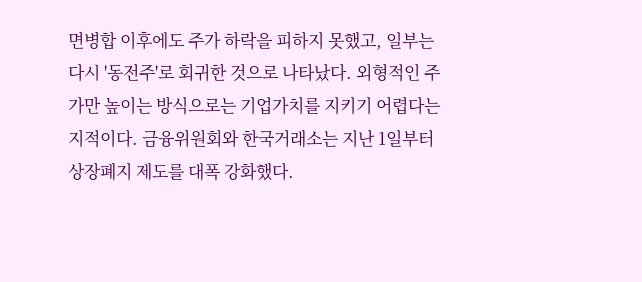면병합 이후에도 주가 하락을 피하지 못했고, 일부는 다시 '동전주'로 회귀한 것으로 나타났다. 외형적인 주가만 높이는 방식으로는 기업가치를 지키기 어렵다는 지적이다. 금융위원회와 한국거래소는 지난 1일부터 상장폐지 제도를 대폭 강화했다.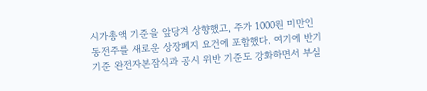시가총액 기준을 앞당겨 상향했고, 주가 1000원 미만인 동전주를 새로운 상장폐지 요건에 포함했다. 여기에 반기 기준 완전자본잠식과 공시 위반 기준도 강화하면서 부실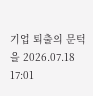기업 퇴출의 문턱을 2026.07.18 17:01